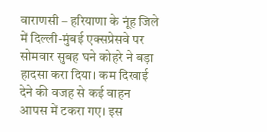वाराणसी – हरियाणा के नूंह जिले में दिल्ली-मुंबई एक्सप्रेसवे पर सोमवार सुबह घने कोहरे ने बड़ा हादसा करा दिया। कम दिखाई देने की वजह से कई वाहन आपस में टकरा गए। इस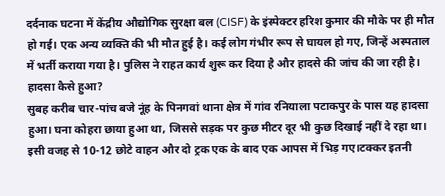दर्दनाक घटना में केंद्रीय औद्योगिक सुरक्षा बल (CISF) के इंस्पेक्टर हरिश कुमार की मौके पर ही मौत हो गई। एक अन्य व्यक्ति की भी मौत हुई है। कई लोग गंभीर रूप से घायल हो गए, जिन्हें अस्पताल में भर्ती कराया गया है। पुलिस ने राहत कार्य शुरू कर दिया है और हादसे की जांच की जा रही है।
हादसा कैसे हुआ?
सुबह करीब चार-पांच बजे नूंह के पिनगवां थाना क्षेत्र में गांव रनियाला पटाकपुर के पास यह हादसा हुआ। घना कोहरा छाया हुआ था, जिससे सड़क पर कुछ मीटर दूर भी कुछ दिखाई नहीं दे रहा था। इसी वजह से 10-12 छोटे वाहन और दो ट्रक एक के बाद एक आपस में भिड़ गए।टक्कर इतनी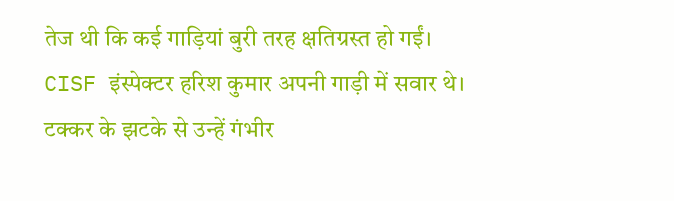तेज थी कि कई गाड़ियां बुरी तरह क्षतिग्रस्त हो गईं। CISF इंस्पेक्टर हरिश कुमार अपनी गाड़ी में सवार थे। टक्कर के झटके से उन्हें गंभीर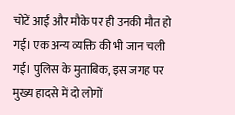चोटें आईं और मौके पर ही उनकी मौत हो गई। एक अन्य व्यक्ति की भी जान चली गई। पुलिस के मुताबिक, इस जगह पर मुख्य हादसे में दो लोगों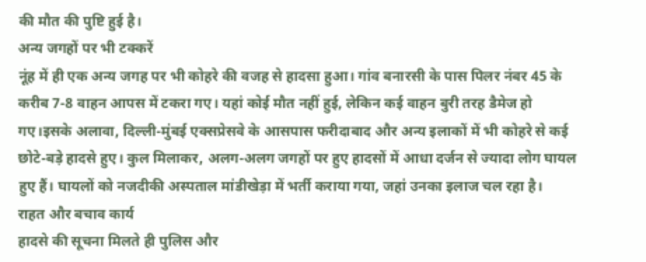की मौत की पुष्टि हुई है।
अन्य जगहों पर भी टक्करें
नूंह में ही एक अन्य जगह पर भी कोहरे की वजह से हादसा हुआ। गांव बनारसी के पास पिलर नंबर 45 के करीब 7-8 वाहन आपस में टकरा गए। यहां कोई मौत नहीं हुई, लेकिन कई वाहन बुरी तरह डैमेज हो गए।इसके अलावा, दिल्ली-मुंबई एक्सप्रेसवे के आसपास फरीदाबाद और अन्य इलाकों में भी कोहरे से कई छोटे-बड़े हादसे हुए। कुल मिलाकर, अलग-अलग जगहों पर हुए हादसों में आधा दर्जन से ज्यादा लोग घायल हुए हैं। घायलों को नजदीकी अस्पताल मांडीखेड़ा में भर्ती कराया गया, जहां उनका इलाज चल रहा है।
राहत और बचाव कार्य
हादसे की सूचना मिलते ही पुलिस और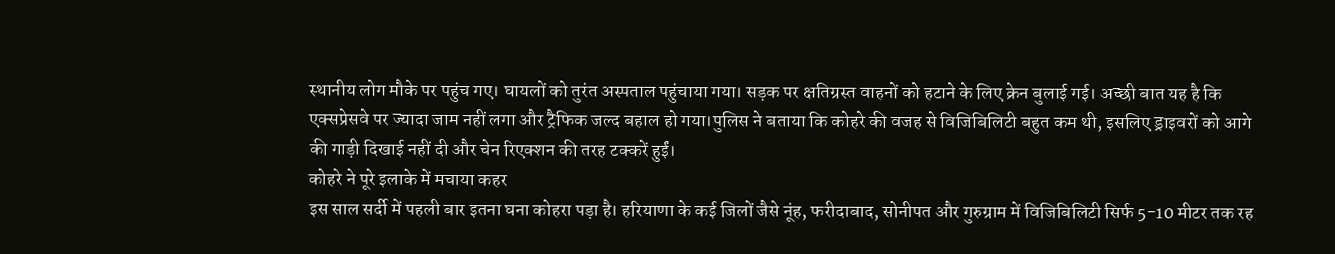स्थानीय लोग मौके पर पहुंच गए। घायलों को तुरंत अस्पताल पहुंचाया गया। सड़क पर क्षतिग्रस्त वाहनों को हटाने के लिए क्रेन बुलाई गई। अच्छी बात यह है कि एक्सप्रेसवे पर ज्यादा जाम नहीं लगा और ट्रैफिक जल्द बहाल हो गया।पुलिस ने बताया कि कोहरे की वजह से विजिबिलिटी बहुत कम थी, इसलिए ड्राइवरों को आगे की गाड़ी दिखाई नहीं दी और चेन रिएक्शन की तरह टक्करें हुईं।
कोहरे ने पूरे इलाके में मचाया कहर
इस साल सर्दी में पहली बार इतना घना कोहरा पड़ा है। हरियाणा के कई जिलों जैसे नूंह, फरीदाबाद, सोनीपत और गुरुग्राम में विजिबिलिटी सिर्फ 5-10 मीटर तक रह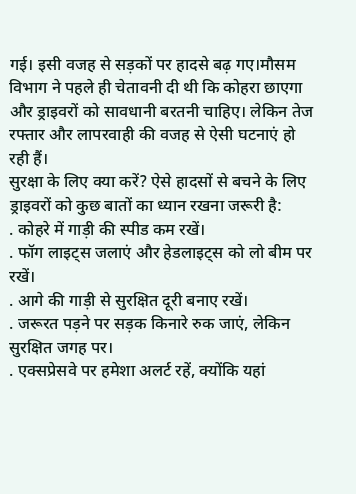गई। इसी वजह से सड़कों पर हादसे बढ़ गए।मौसम विभाग ने पहले ही चेतावनी दी थी कि कोहरा छाएगा और ड्राइवरों को सावधानी बरतनी चाहिए। लेकिन तेज रफ्तार और लापरवाही की वजह से ऐसी घटनाएं हो रही हैं।
सुरक्षा के लिए क्या करें? ऐसे हादसों से बचने के लिए ड्राइवरों को कुछ बातों का ध्यान रखना जरूरी है:
. कोहरे में गाड़ी की स्पीड कम रखें।
. फॉग लाइट्स जलाएं और हेडलाइट्स को लो बीम पर रखें।
. आगे की गाड़ी से सुरक्षित दूरी बनाए रखें।
. जरूरत पड़ने पर सड़क किनारे रुक जाएं, लेकिन सुरक्षित जगह पर।
. एक्सप्रेसवे पर हमेशा अलर्ट रहें, क्योंकि यहां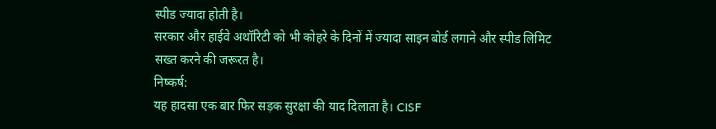स्पीड ज्यादा होती है।
सरकार और हाईवे अथॉरिटी को भी कोहरे के दिनों में ज्यादा साइन बोर्ड लगाने और स्पीड लिमिट सख्त करने की जरूरत है।
निष्कर्ष:
यह हादसा एक बार फिर सड़क सुरक्षा की याद दिलाता है। CISF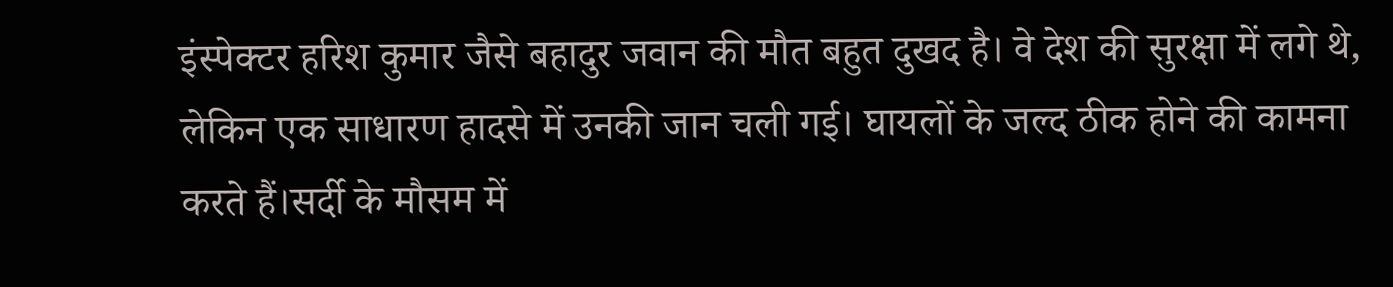इंस्पेक्टर हरिश कुमार जैसे बहादुर जवान की मौत बहुत दुखद है। वे देश की सुरक्षा में लगे थे, लेकिन एक साधारण हादसे में उनकी जान चली गई। घायलों के जल्द ठीक होने की कामना करते हैं।सर्दी के मौसम में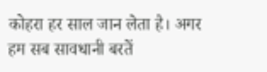कोहरा हर साल जान लेता है। अगर हम सब सावधानी बरतें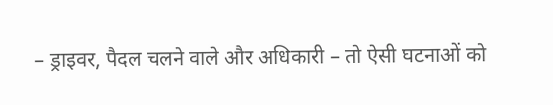– ड्राइवर, पैदल चलने वाले और अधिकारी – तो ऐसी घटनाओं को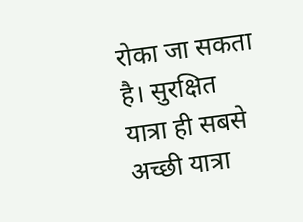रोका जा सकता है। सुरक्षित यात्रा ही सबसे अच्छी यात्रा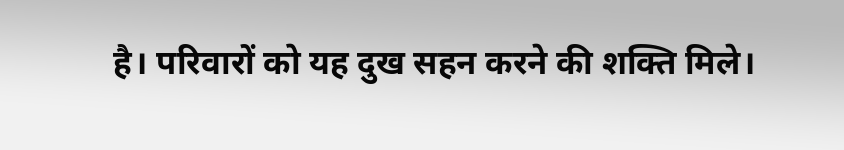है। परिवारों को यह दुख सहन करने की शक्ति मिले।